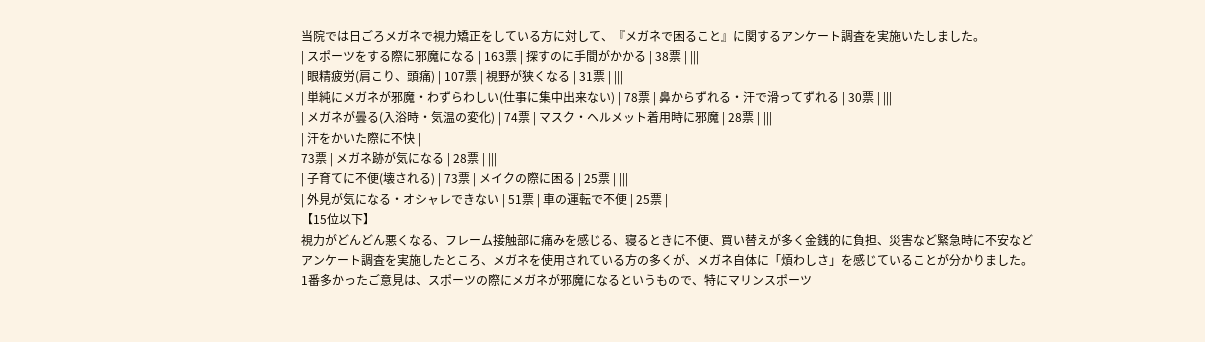当院では日ごろメガネで視力矯正をしている方に対して、『メガネで困ること』に関するアンケート調査を実施いたしました。
| スポーツをする際に邪魔になる | 163票 | 探すのに手間がかかる | 38票 | |||
| 眼精疲労(肩こり、頭痛) | 107票 | 視野が狭くなる | 31票 | |||
| 単純にメガネが邪魔・わずらわしい(仕事に集中出来ない) | 78票 | 鼻からずれる・汗で滑ってずれる | 30票 | |||
| メガネが曇る(入浴時・気温の変化) | 74票 | マスク・ヘルメット着用時に邪魔 | 28票 | |||
| 汗をかいた際に不快 |
73票 | メガネ跡が気になる | 28票 | |||
| 子育てに不便(壊される) | 73票 | メイクの際に困る | 25票 | |||
| 外見が気になる・オシャレできない | 51票 | 車の運転で不便 | 25票 |
【15位以下】
視力がどんどん悪くなる、フレーム接触部に痛みを感じる、寝るときに不便、買い替えが多く金銭的に負担、災害など緊急時に不安など
アンケート調査を実施したところ、メガネを使用されている方の多くが、メガネ自体に「煩わしさ」を感じていることが分かりました。
1番多かったご意見は、スポーツの際にメガネが邪魔になるというもので、特にマリンスポーツ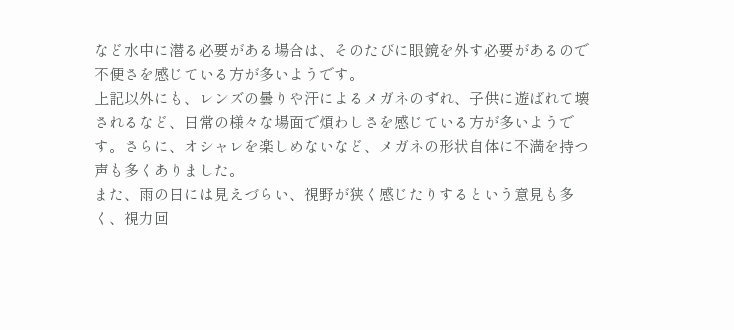など水中に潜る必要がある場合は、そのたびに眼鏡を外す必要があるので不便さを感じている方が多いようです。
上記以外にも、レンズの曇りや汗によるメガネのずれ、子供に遊ばれて壊されるなど、日常の様々な場面で煩わしさを感じている方が多いようです。さらに、オシャレを楽しめないなど、メガネの形状自体に不満を持つ声も多くありました。
また、雨の日には見えづらい、視野が狭く感じたりするという意見も多く、視力回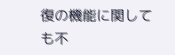復の機能に関しても不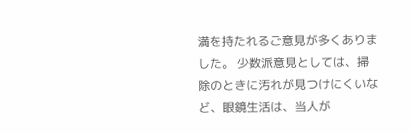満を持たれるご意見が多くありました。 少数派意見としては、掃除のときに汚れが見つけにくいなど、眼鏡生活は、当人が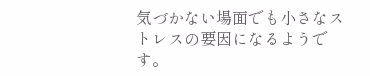気づかない場面でも小さなストレスの要因になるようです。